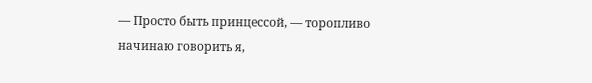— Просто быть принцессой, — торопливо начинаю говорить я,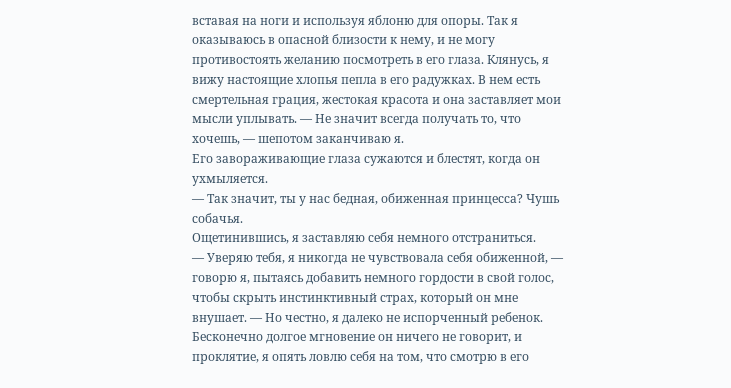вставая на ноги и используя яблоню для опоры. Так я оказываюсь в опасной близости к нему, и не могу противостоять желанию посмотреть в его глаза. Клянусь, я вижу настоящие хлопья пепла в его радужках. В нем есть смертельная грация, жестокая красота и она заставляет мои мысли уплывать. — Не значит всегда получать то, что хочешь, — шепотом заканчиваю я.
Его завораживающие глаза сужаются и блестят, когда он ухмыляется.
— Так значит, ты у нас бедная, обиженная принцесса? Чушь собачья.
Ощетинившись, я заставляю себя немного отстраниться.
— Уверяю тебя, я никогда не чувствовала себя обиженной, — говорю я, пытаясь добавить немного гордости в свой голос, чтобы скрыть инстинктивный страх, который он мне внушает. — Но честно, я далеко не испорченный ребенок.
Бесконечно долгое мгновение он ничего не говорит, и проклятие, я опять ловлю себя на том, что смотрю в его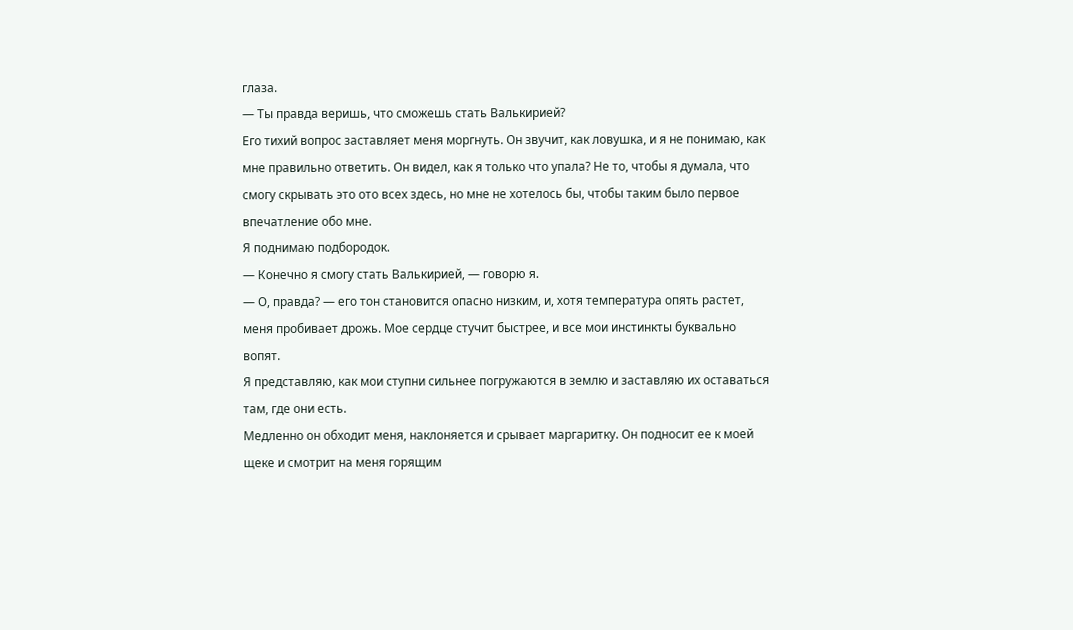глаза.
— Ты правда веришь, что сможешь стать Валькирией?
Его тихий вопрос заставляет меня моргнуть. Он звучит, как ловушка, и я не понимаю, как мне правильно ответить. Он видел, как я только что упала? Не то, чтобы я думала, что смогу скрывать это ото всех здесь, но мне не хотелось бы, чтобы таким было первое впечатление обо мне.
Я поднимаю подбородок.
— Конечно я смогу стать Валькирией, — говорю я.
— О, правда? — его тон становится опасно низким, и, хотя температура опять растет, меня пробивает дрожь. Мое сердце стучит быстрее, и все мои инстинкты буквально вопят.
Я представляю, как мои ступни сильнее погружаются в землю и заставляю их оставаться там, где они есть.
Медленно он обходит меня, наклоняется и срывает маргаритку. Он подносит ее к моей щеке и смотрит на меня горящим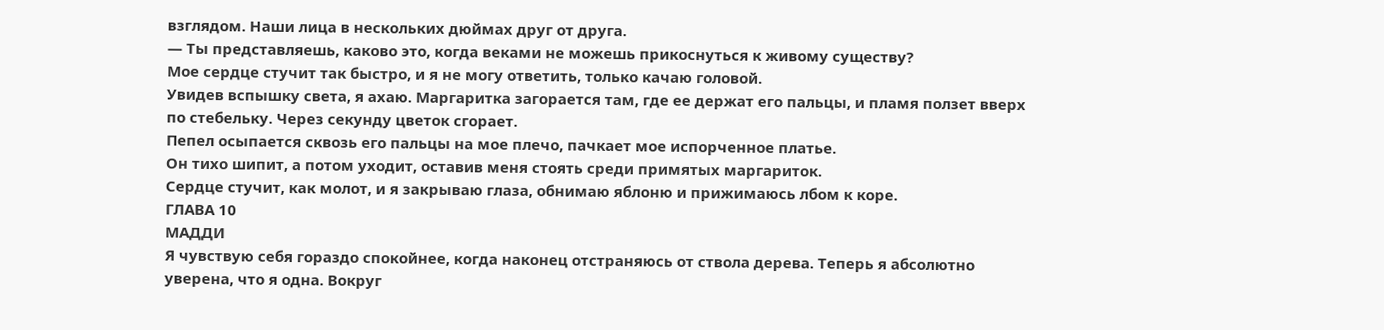взглядом. Наши лица в нескольких дюймах друг от друга.
— Ты представляешь, каково это, когда веками не можешь прикоснуться к живому существу?
Мое сердце стучит так быстро, и я не могу ответить, только качаю головой.
Увидев вспышку света, я ахаю. Маргаритка загорается там, где ее держат его пальцы, и пламя ползет вверх по стебельку. Через секунду цветок сгорает.
Пепел осыпается сквозь его пальцы на мое плечо, пачкает мое испорченное платье.
Он тихо шипит, а потом уходит, оставив меня стоять среди примятых маргариток.
Сердце стучит, как молот, и я закрываю глаза, обнимаю яблоню и прижимаюсь лбом к коре.
ГЛАВА 10
МАДДИ
Я чувствую себя гораздо спокойнее, когда наконец отстраняюсь от ствола дерева. Теперь я абсолютно уверена, что я одна. Вокруг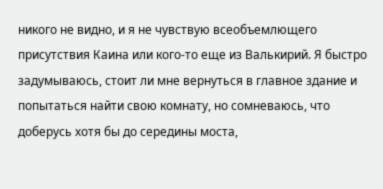никого не видно, и я не чувствую всеобъемлющего присутствия Каина или кого-то еще из Валькирий. Я быстро задумываюсь, стоит ли мне вернуться в главное здание и попытаться найти свою комнату, но сомневаюсь, что доберусь хотя бы до середины моста,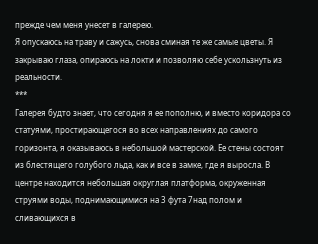прежде чем меня унесет в галерею.
Я опускаюсь на траву и сажусь, снова сминая те же самые цветы. Я закрываю глаза, опираюсь на локти и позволяю себе ускользнуть из реальности.
***
Галерея будто знает, что сегодня я ее пополню, и вместо коридора со статуями, простирающегося во всех направлениях до самого горизонта, я оказываюсь в небольшой мастерской. Ее стены состоят из блестящего голубого льда, как и все в замке, где я выросла. В центре находится небольшая округлая платформа, окруженная струями воды, поднимающимися на 3 фута 7над полом и сливающихся в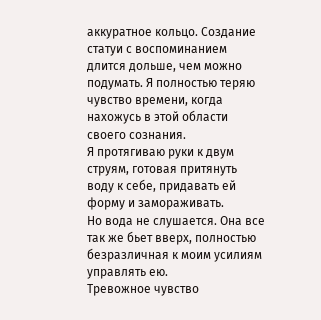аккуратное кольцо. Создание статуи с воспоминанием длится дольше, чем можно подумать. Я полностью теряю чувство времени, когда нахожусь в этой области своего сознания.
Я протягиваю руки к двум струям, готовая притянуть воду к себе, придавать ей форму и замораживать.
Но вода не слушается. Она все так же бьет вверх, полностью безразличная к моим усилиям управлять ею.
Тревожное чувство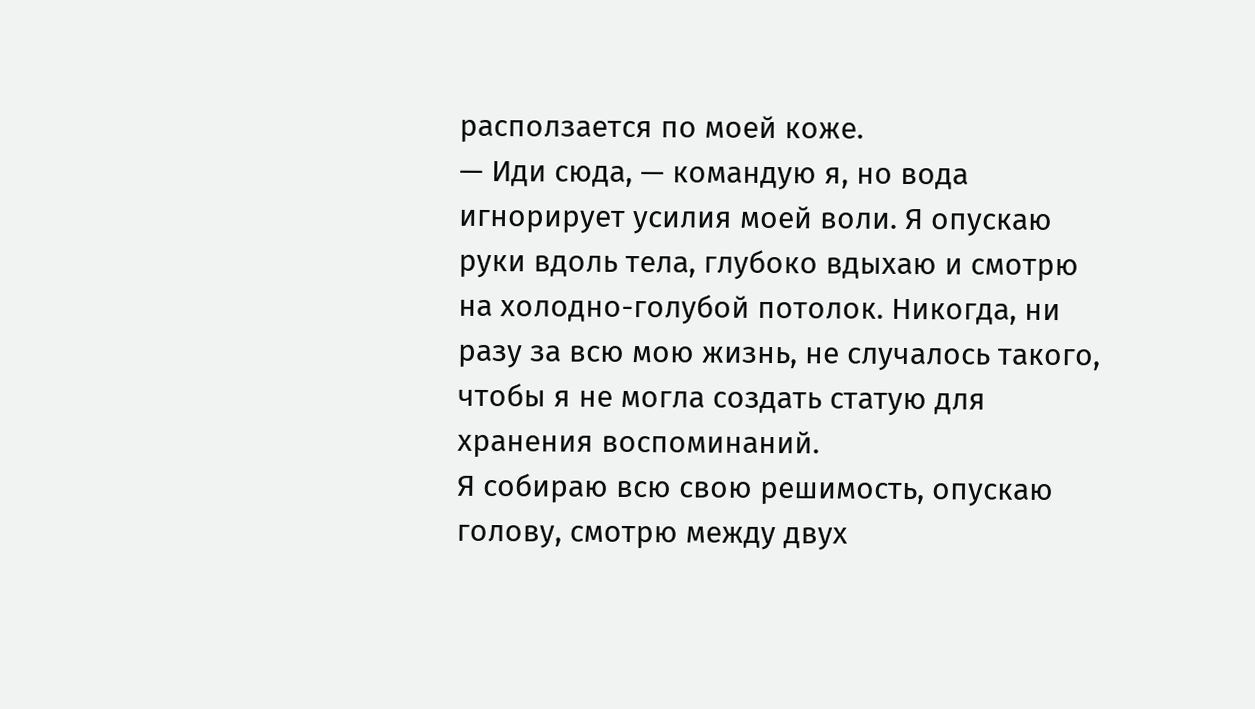расползается по моей коже.
— Иди сюда, — командую я, но вода игнорирует усилия моей воли. Я опускаю руки вдоль тела, глубоко вдыхаю и смотрю на холодно-голубой потолок. Никогда, ни разу за всю мою жизнь, не случалось такого, чтобы я не могла создать статую для хранения воспоминаний.
Я собираю всю свою решимость, опускаю голову, смотрю между двух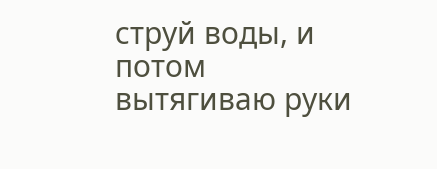струй воды, и потом вытягиваю руки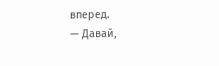вперед.
— Давай,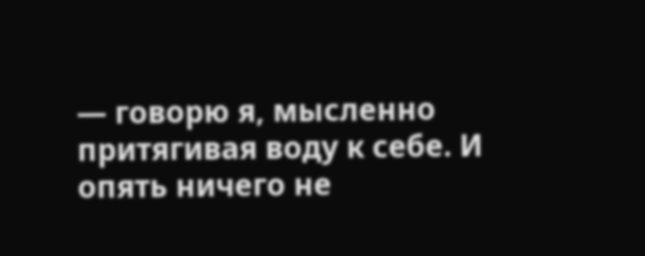— говорю я, мысленно притягивая воду к себе. И опять ничего не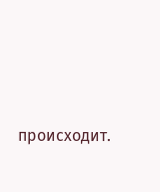происходит.